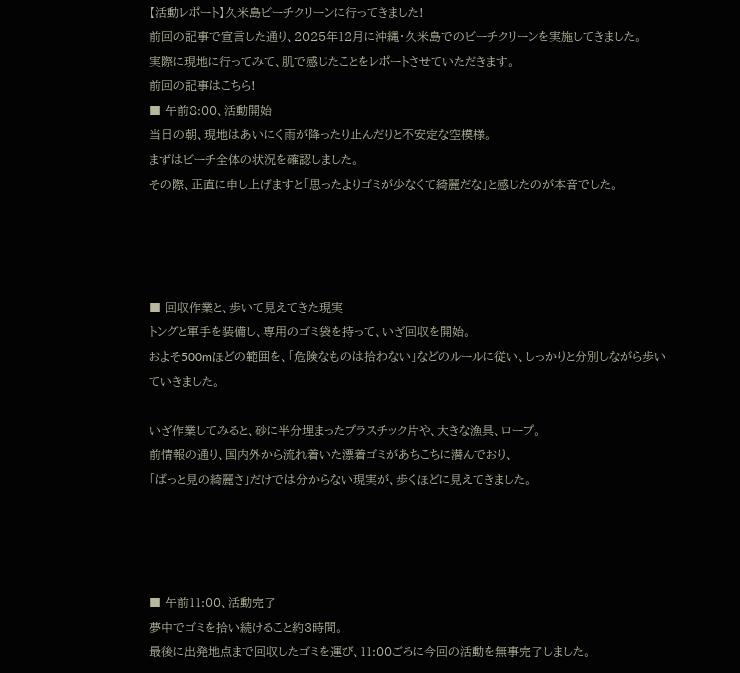【活動レポート】久米島ビーチクリーンに行ってきました!
前回の記事で宣言した通り、2025年12月に沖縄・久米島でのビーチクリーンを実施してきました。
実際に現地に行ってみて、肌で感じたことをレポートさせていただきます。
前回の記事はこちら!
■ 午前8:00、活動開始
当日の朝、現地はあいにく雨が降ったり止んだりと不安定な空模様。
まずはビーチ全体の状況を確認しました。
その際、正直に申し上げますと「思ったよりゴミが少なくて綺麗だな」と感じたのが本音でした。




■ 回収作業と、歩いて見えてきた現実
トングと軍手を装備し、専用のゴミ袋を持って、いざ回収を開始。
およそ500mほどの範囲を、「危険なものは拾わない」などのルールに従い、しっかりと分別しながら歩いていきました。

いざ作業してみると、砂に半分埋まったプラスチック片や、大きな漁具、ロープ。
前情報の通り、国内外から流れ着いた漂着ゴミがあちこちに潜んでおり、
「ぱっと見の綺麗さ」だけでは分からない現実が、歩くほどに見えてきました。




■ 午前11:00、活動完了
夢中でゴミを拾い続けること約3時間。
最後に出発地点まで回収したゴミを運び、11:00ごろに今回の活動を無事完了しました。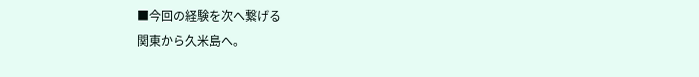■今回の経験を次へ繋げる
関東から久米島へ。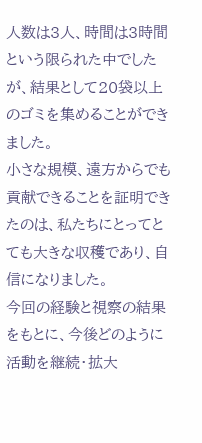人数は3人、時間は3時間という限られた中でしたが、結果として20袋以上のゴミを集めることができました。
小さな規模、遠方からでも貢献できることを証明できたのは、私たちにとってとても大きな収穫であり、自信になりました。
今回の経験と視察の結果をもとに、今後どのように活動を継続・拡大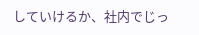していけるか、社内でじっ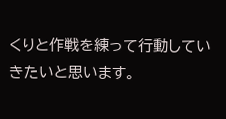くりと作戦を練って行動していきたいと思います。